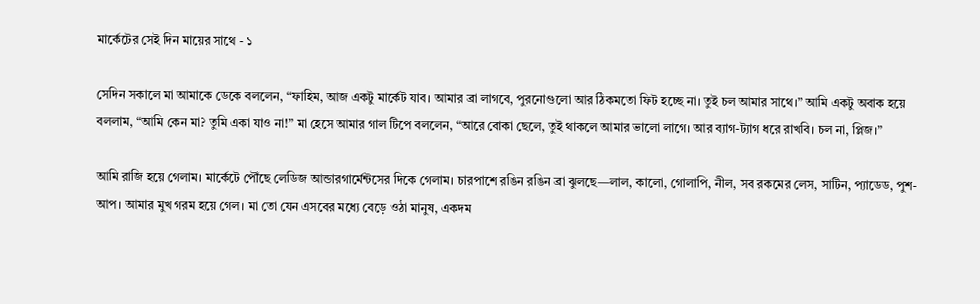মার্কেটের সেই দিন মায়ের সাথে - ১

সেদিন সকালে মা আমাকে ডেকে বললেন, “ফাহিম, আজ একটু মার্কেট যাব। আমার ব্রা লাগবে, পুরনোগুলো আর ঠিকমতো ফিট হচ্ছে না। তুই চল আমার সাথে।” আমি একটু অবাক হয়ে বললাম, “আমি কেন মা? তুমি একা যাও না!” মা হেসে আমার গাল টিপে বললেন, “আরে বোকা ছেলে, তুই থাকলে আমার ভালো লাগে। আর ব্যাগ-ট্যাগ ধরে রাখবি। চল না, প্লিজ।”

আমি রাজি হয়ে গেলাম। মার্কেটে পৌঁছে লেডিজ আন্ডারগার্মেন্টসের দিকে গেলাম। চারপাশে রঙিন রঙিন ব্রা ঝুলছে—লাল, কালো, গোলাপি, নীল, সব রকমের লেস, সাটিন, প্যাডেড, পুশ-আপ। আমার মুখ গরম হয়ে গেল। মা তো যেন এসবের মধ্যে বেড়ে ওঠা মানুষ, একদম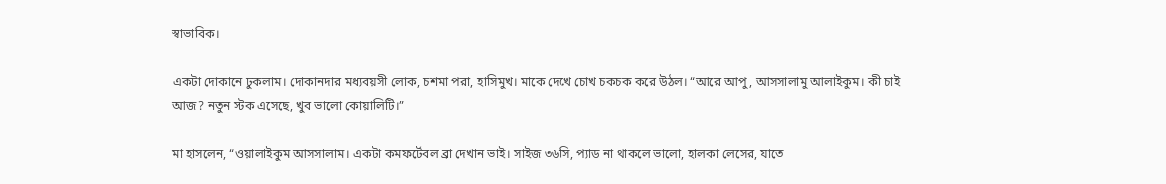স্বাভাবিক।

একটা দোকানে ঢুকলাম। দোকানদার মধ্যবয়সী লোক, চশমা পরা, হাসিমুখ। মাকে দেখে চোখ চকচক করে উঠল। “আরে আপু, আসসালামু আলাইকুম। কী চাই আজ? নতুন স্টক এসেছে, খুব ভালো কোয়ালিটি।”

মা হাসলেন, “ওয়ালাইকুম আসসালাম। একটা কমফর্টেবল ব্রা দেখান ভাই। সাইজ ৩৬সি, প্যাড না থাকলে ভালো, হালকা লেসের, যাতে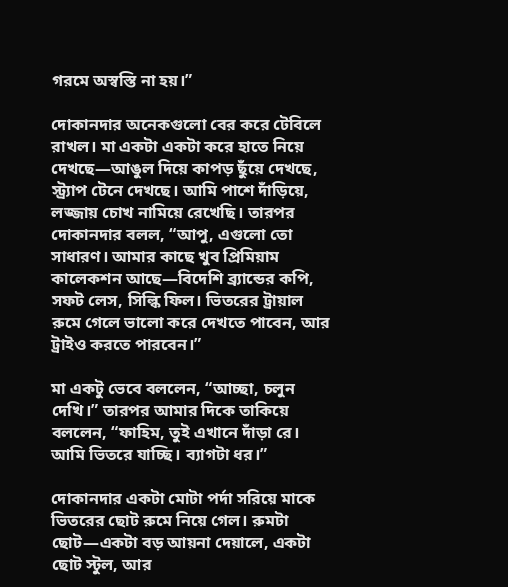গরমে অস্বস্তি না হয়।”

দোকানদার অনেকগুলো বের করে টেবিলে রাখল। মা একটা একটা করে হাতে নিয়ে দেখছে—আঙুল দিয়ে কাপড় ছুঁয়ে দেখছে, স্ট্র্যাপ টেনে দেখছে। আমি পাশে দাঁড়িয়ে, লজ্জায় চোখ নামিয়ে রেখেছি। তারপর দোকানদার বলল, “আপু, এগুলো তো সাধারণ। আমার কাছে খুব প্রিমিয়াম কালেকশন আছে—বিদেশি ব্র্যান্ডের কপি, সফট লেস, সিল্কি ফিল। ভিতরের ট্রায়াল রুমে গেলে ভালো করে দেখতে পাবেন, আর ট্রাইও করতে পারবেন।”

মা একটু ভেবে বললেন, “আচ্ছা, চলুন দেখি।” তারপর আমার দিকে তাকিয়ে বললেন, “ফাহিম, তুই এখানে দাঁড়া রে। আমি ভিতরে যাচ্ছি। ব্যাগটা ধর।”

দোকানদার একটা মোটা পর্দা সরিয়ে মাকে ভিতরের ছোট রুমে নিয়ে গেল। রুমটা ছোট—একটা বড় আয়না দেয়ালে, একটা ছোট স্টুল, আর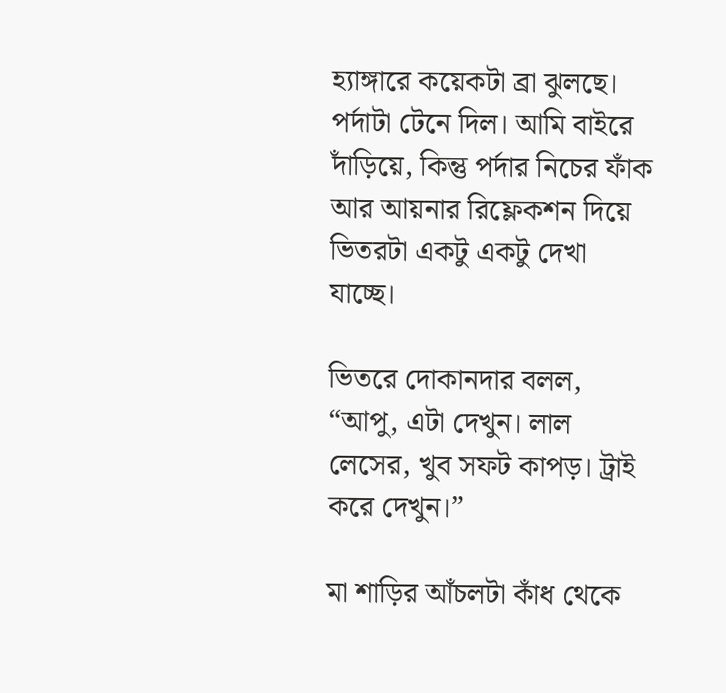হ্যাঙ্গারে কয়েকটা ব্রা ঝুলছে। পর্দাটা টেনে দিল। আমি বাইরে দাঁড়িয়ে, কিন্তু পর্দার নিচের ফাঁক আর আয়নার রিফ্লেকশন দিয়ে ভিতরটা একটু একটু দেখা যাচ্ছে।

ভিতরে দোকানদার বলল, “আপু, এটা দেখুন। লাল লেসের, খুব সফট কাপড়। ট্রাই করে দেখুন।”

মা শাড়ির আঁচলটা কাঁধ থেকে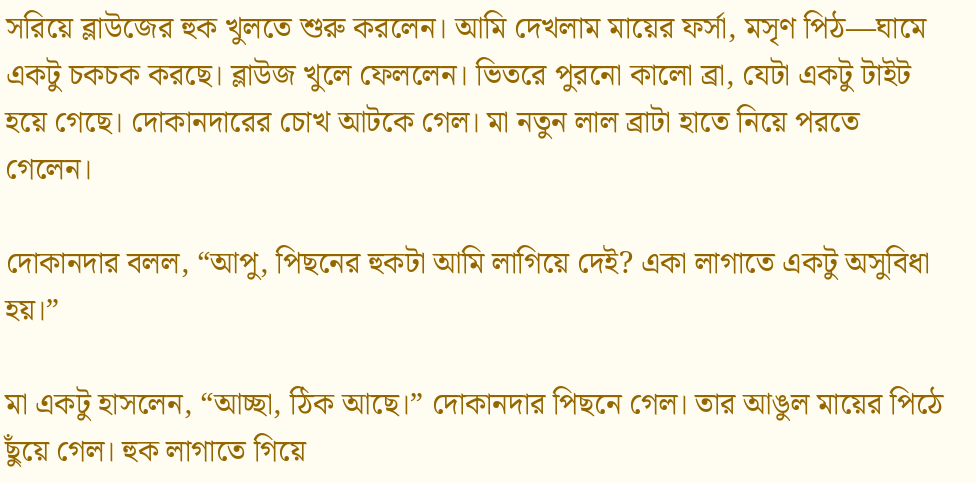সরিয়ে ব্লাউজের হুক খুলতে শুরু করলেন। আমি দেখলাম মায়ের ফর্সা, মসৃণ পিঠ—ঘামে একটু চকচক করছে। ব্লাউজ খুলে ফেললেন। ভিতরে পুরনো কালো ব্রা, যেটা একটু টাইট হয়ে গেছে। দোকানদারের চোখ আটকে গেল। মা নতুন লাল ব্রাটা হাতে নিয়ে পরতে গেলেন।

দোকানদার বলল, “আপু, পিছনের হুকটা আমি লাগিয়ে দেই? একা লাগাতে একটু অসুবিধা হয়।”

মা একটু হাসলেন, “আচ্ছা, ঠিক আছে।” দোকানদার পিছনে গেল। তার আঙুল মায়ের পিঠে ছুঁয়ে গেল। হুক লাগাতে গিয়ে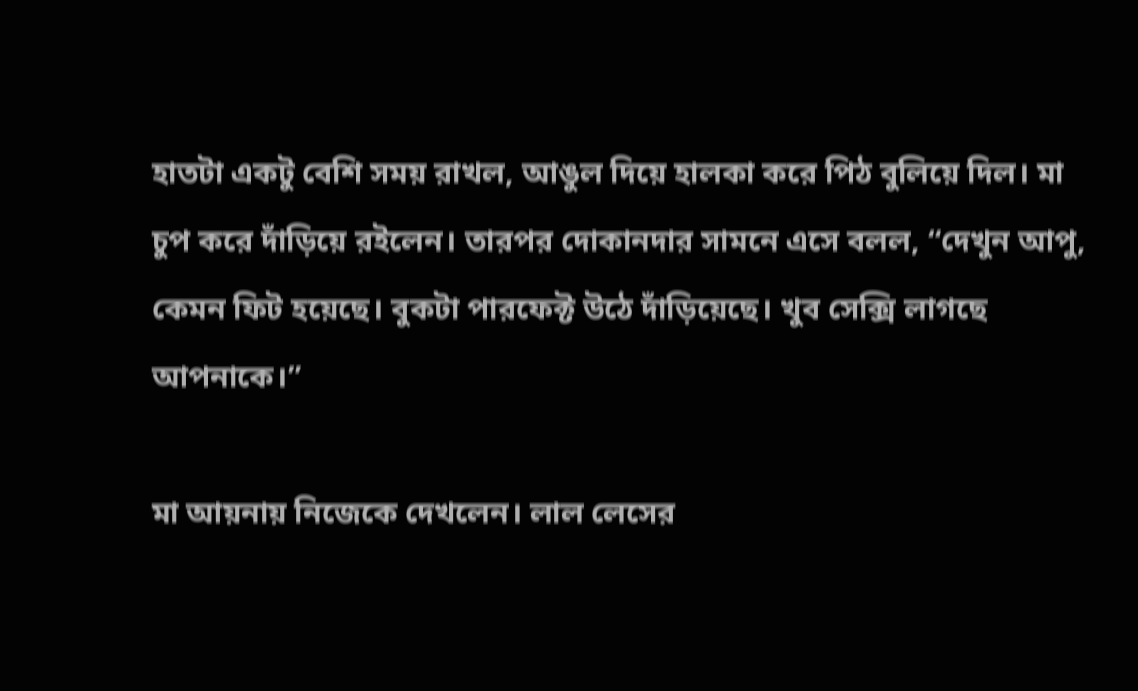হাতটা একটু বেশি সময় রাখল, আঙুল দিয়ে হালকা করে পিঠ বুলিয়ে দিল। মা চুপ করে দাঁড়িয়ে রইলেন। তারপর দোকানদার সামনে এসে বলল, “দেখুন আপু, কেমন ফিট হয়েছে। বুকটা পারফেক্ট উঠে দাঁড়িয়েছে। খুব সেক্সি লাগছে আপনাকে।”

মা আয়নায় নিজেকে দেখলেন। লাল লেসের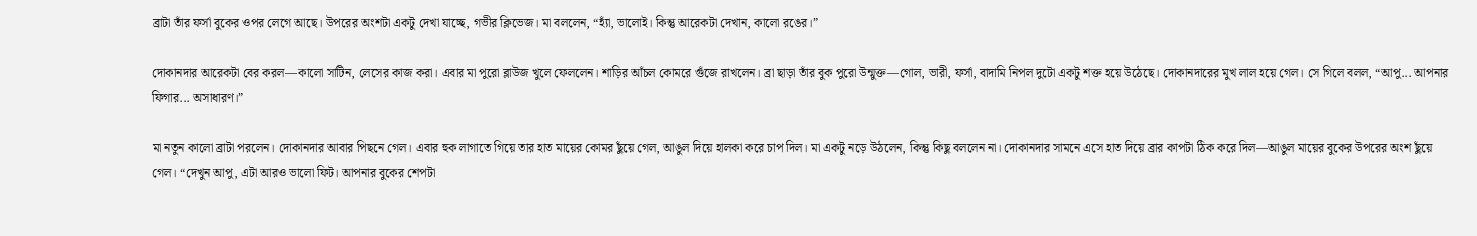ব্রাটা তাঁর ফর্সা বুকের ওপর লেগে আছে। উপরের অংশটা একটু দেখা যাচ্ছে, গভীর ক্লিভেজ। মা বললেন, “হ্যাঁ, ভালোই। কিন্তু আরেকটা দেখান, কালো রঙের।”

দোকানদার আরেকটা বের করল—কালো সাটিন, লেসের কাজ করা। এবার মা পুরো ব্লাউজ খুলে ফেললেন। শাড়ির আঁচল কোমরে গুঁজে রাখলেন। ব্রা ছাড়া তাঁর বুক পুরো উন্মুক্ত—গোল, ভারী, ফর্সা, বাদামি নিপল দুটো একটু শক্ত হয়ে উঠেছে। দোকানদারের মুখ লাল হয়ে গেল। সে গিলে বলল, “আপু... আপনার ফিগার... অসাধারণ।”

মা নতুন কালো ব্রাটা পরলেন। দোকানদার আবার পিছনে গেল। এবার হুক লাগাতে গিয়ে তার হাত মায়ের কোমর ছুঁয়ে গেল, আঙুল দিয়ে হালকা করে চাপ দিল। মা একটু নড়ে উঠলেন, কিন্তু কিছু বললেন না। দোকানদার সামনে এসে হাত দিয়ে ব্রার কাপটা ঠিক করে দিল—আঙুল মায়ের বুকের উপরের অংশ ছুঁয়ে গেল। “দেখুন আপু, এটা আরও ভালো ফিট। আপনার বুকের শেপটা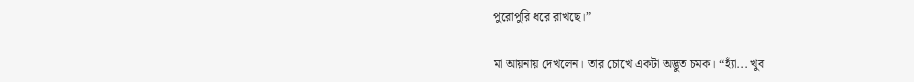পুরোপুরি ধরে রাখছে।”

মা আয়নায় দেখলেন। তার চোখে একটা অদ্ভুত চমক। “হ্যাঁ... খুব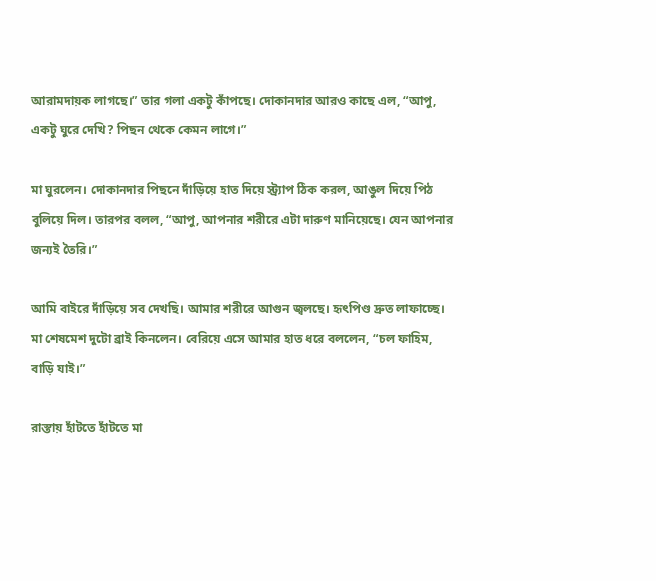আরামদায়ক লাগছে।” তার গলা একটু কাঁপছে। দোকানদার আরও কাছে এল, “আপু, একটু ঘুরে দেখি? পিছন থেকে কেমন লাগে।”

মা ঘুরলেন। দোকানদার পিছনে দাঁড়িয়ে হাত দিয়ে স্ট্র্যাপ ঠিক করল, আঙুল দিয়ে পিঠ বুলিয়ে দিল। তারপর বলল, “আপু, আপনার শরীরে এটা দারুণ মানিয়েছে। যেন আপনার জন্যই তৈরি।”

আমি বাইরে দাঁড়িয়ে সব দেখছি। আমার শরীরে আগুন জ্বলছে। হৃৎপিণ্ড দ্রুত লাফাচ্ছে। মা শেষমেশ দুটো ব্রাই কিনলেন। বেরিয়ে এসে আমার হাত ধরে বললেন, “চল ফাহিম, বাড়ি যাই।”

রাস্তায় হাঁটতে হাঁটতে মা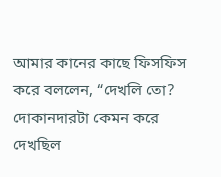আমার কানের কাছে ফিসফিস করে বললেন, “দেখলি তো? দোকানদারটা কেমন করে দেখছিল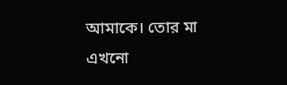আমাকে। তোর মা এখনো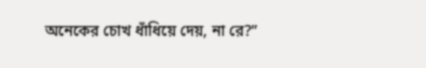অনেকের চোখ ধাঁধিয়ে দেয়, না রে?”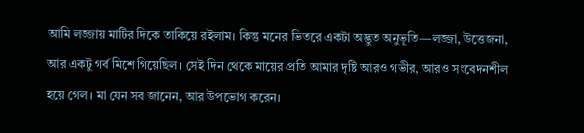আমি লজ্জায় মাটির দিকে তাকিয়ে রইলাম। কিন্তু মনের ভিতরে একটা অদ্ভুত অনুভূতি—লজ্জা, উত্তেজনা, আর একটু গর্ব মিশে গিয়েছিল। সেই দিন থেকে মায়ের প্রতি আমার দৃষ্টি আরও গভীর, আরও সংবেদনশীল হয়ে গেল। মা যেন সব জানেন, আর উপভোগ করেন।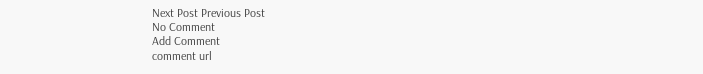Next Post Previous Post
No Comment
Add Comment
comment url